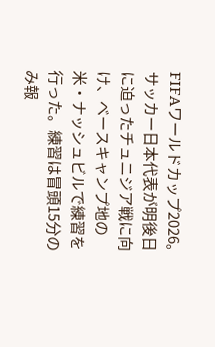FIFAワールドカップ2026。サッカー日本代表が明後日に迫ったチュニジア戦に向け、ベースキャンプ地の米・ナッシュビルで練習を行った。練習は冒頭15分のみ報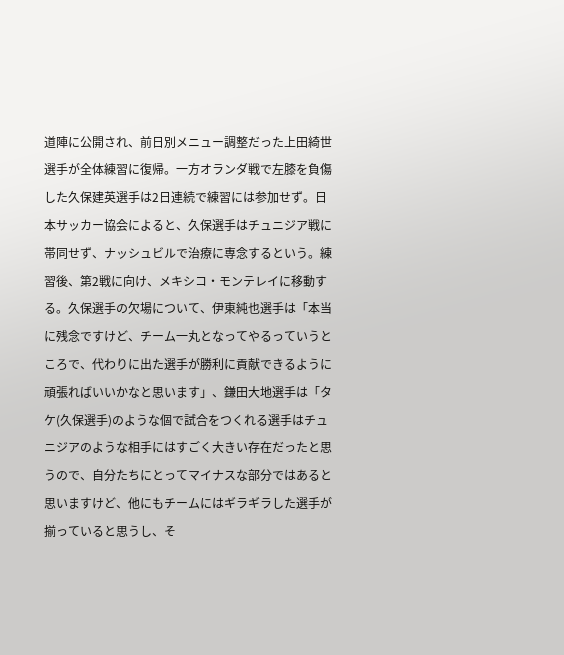道陣に公開され、前日別メニュー調整だった上田綺世選手が全体練習に復帰。一方オランダ戦で左膝を負傷した久保建英選手は2日連続で練習には参加せず。日本サッカー協会によると、久保選手はチュニジア戦に帯同せず、ナッシュビルで治療に専念するという。練習後、第2戦に向け、メキシコ・モンテレイに移動する。久保選手の欠場について、伊東純也選手は「本当に残念ですけど、チーム一丸となってやるっていうところで、代わりに出た選手が勝利に貢献できるように頑張ればいいかなと思います」、鎌田大地選手は「タケ(久保選手)のような個で試合をつくれる選手はチュニジアのような相手にはすごく大きい存在だったと思うので、自分たちにとってマイナスな部分ではあると思いますけど、他にもチームにはギラギラした選手が揃っていると思うし、そ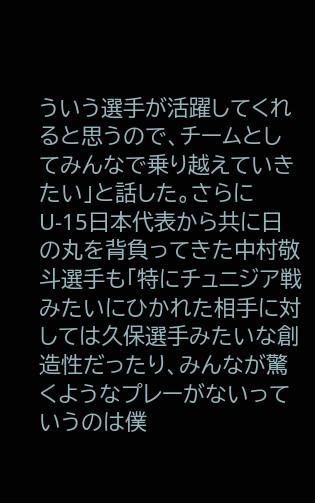ういう選手が活躍してくれると思うので、チームとしてみんなで乗り越えていきたい」と話した。さらにU-15日本代表から共に日の丸を背負ってきた中村敬斗選手も「特にチュニジア戦みたいにひかれた相手に対しては久保選手みたいな創造性だったり、みんなが驚くようなプレーがないっていうのは僕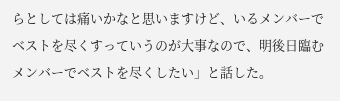らとしては痛いかなと思いますけど、いるメンバーでベストを尽くすっていうのが大事なので、明後日臨むメンバーでベストを尽くしたい」と話した。